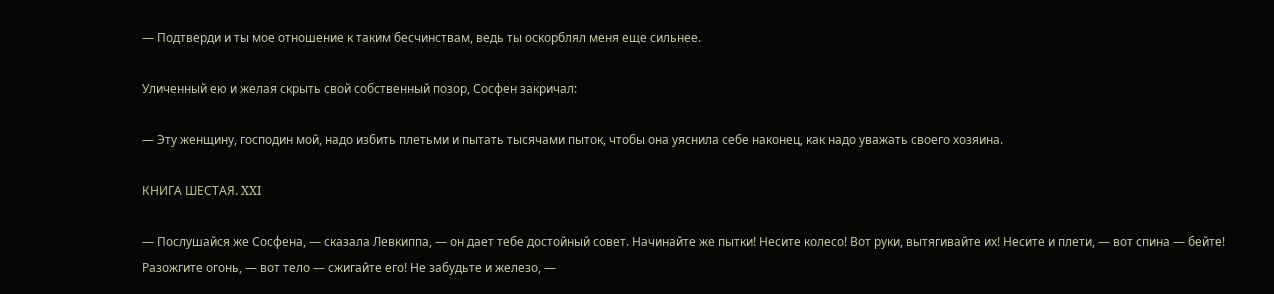— Подтверди и ты мое отношение к таким бесчинствам, ведь ты оскорблял меня еще сильнее.

Уличенный ею и желая скрыть свой собственный позор, Сосфен закричал:

— Эту женщину, господин мой, надо избить плетьми и пытать тысячами пыток, чтобы она уяснила себе наконец, как надо уважать своего хозяина.

КНИГА ШЕСТАЯ. XXI

— Послушайся же Сосфена, — сказала Левкиппа, — он дает тебе достойный совет. Начинайте же пытки! Несите колесо! Вот руки, вытягивайте их! Несите и плети, — вот спина — бейте! Разожгите огонь, — вот тело — сжигайте его! Не забудьте и железо, —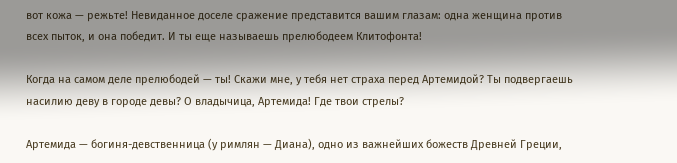вот кожа — режьте! Невиданное доселе сражение представится вашим глазам: одна женщина против всех пыток, и она победит. И ты еще называешь прелюбодеем Клитофонта!

Когда на самом деле прелюбодей — ты! Скажи мне, у тебя нет страха перед Артемидой? Ты подвергаешь насилию деву в городе девы? О владычица, Артемида! Где твои стрелы?

Артемида — богиня-девственница (у римлян — Диана), одно из важнейших божеств Древней Греции,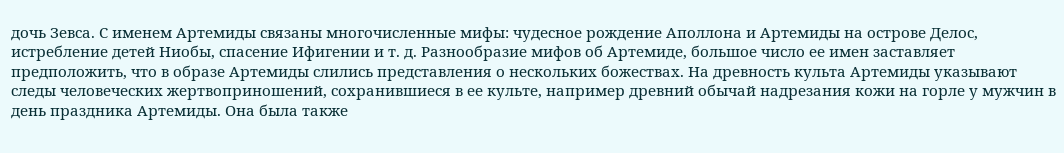дочь Зевса. С именем Артемиды связаны многочисленные мифы: чудесное рождение Аполлона и Артемиды на острове Делос, истребление детей Ниобы, спасение Ифигении и т. д. Разнообразие мифов об Артемиде, большое число ее имен заставляет предположить, что в образе Артемиды слились представления о нескольких божествах. На древность культа Артемиды указывают следы человеческих жертвоприношений, сохранившиеся в ее культе, например древний обычай надрезания кожи на горле у мужчин в день праздника Артемиды. Она была также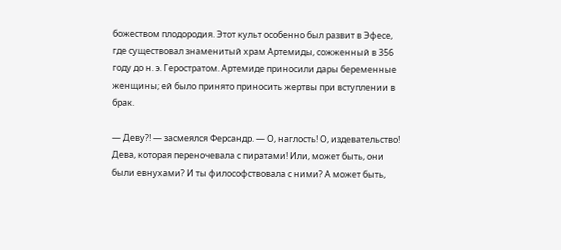божеством плодородия. Этот культ особенно был развит в Эфесе, где существовал знаменитый храм Артемиды, сожженный в 356 году до н. э. Геростратом. Артемиде приносили дары беременные женщины; ей было принято приносить жертвы при вступлении в брак.

— Деву?! — засмеялся Ферсандр. — О, наглость! О, издевательство! Дева, которая переночевала с пиратами! Или, может быть, они были евнухами? И ты философствовала с ними? А может быть,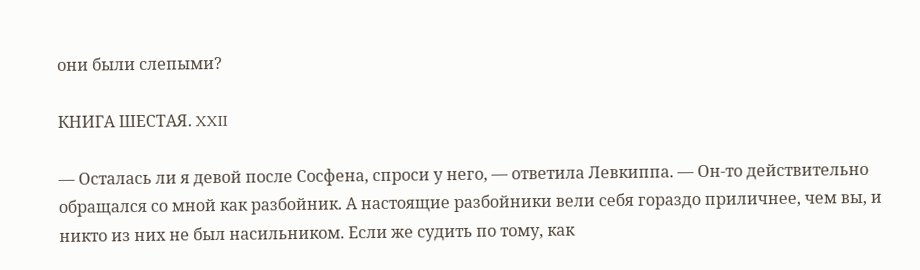они были слепыми?

КНИГА ШЕСТАЯ. XXII

— Осталась ли я девой после Сосфена, спроси у него, — ответила Левкиппа. — Он-то действительно обращался со мной как разбойник. А настоящие разбойники вели себя гораздо приличнее, чем вы, и никто из них не был насильником. Если же судить по тому, как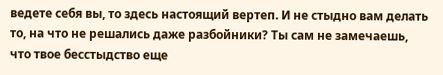ведете себя вы, то здесь настоящий вертеп. И не стыдно вам делать то, на что не решались даже разбойники? Ты сам не замечаешь, что твое бесстыдство еще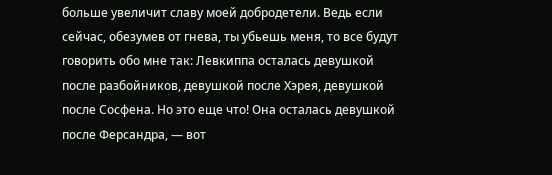больше увеличит славу моей добродетели. Ведь если сейчас, обезумев от гнева, ты убьешь меня, то все будут говорить обо мне так: Левкиппа осталась девушкой после разбойников, девушкой после Хэрея, девушкой после Сосфена. Но это еще что! Она осталась девушкой после Ферсандра, — вот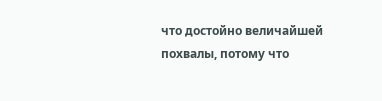что достойно величайшей похвалы, потому что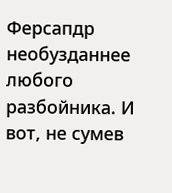Ферсапдр необузданнее любого разбойника. И вот, не сумев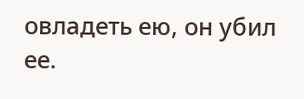овладеть ею, он убил ее.